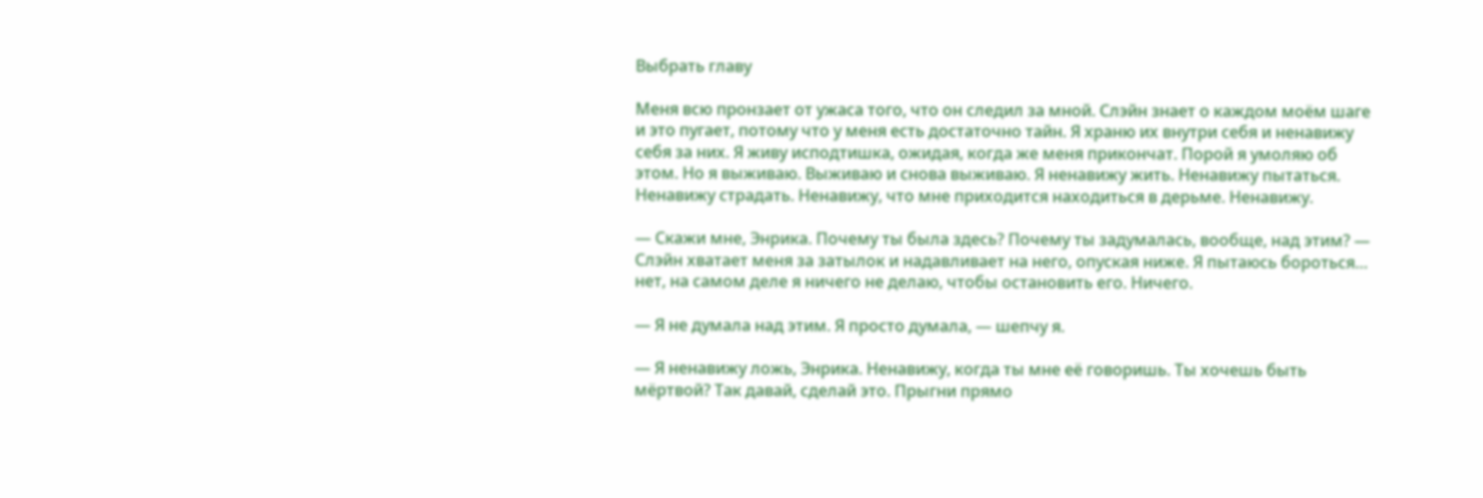Выбрать главу

Меня всю пронзает от ужаса того, что он следил за мной. Слэйн знает о каждом моём шаге и это пугает, потому что у меня есть достаточно тайн. Я храню их внутри себя и ненавижу себя за них. Я живу исподтишка, ожидая, когда же меня прикончат. Порой я умоляю об этом. Но я выживаю. Выживаю и снова выживаю. Я ненавижу жить. Ненавижу пытаться. Ненавижу страдать. Ненавижу, что мне приходится находиться в дерьме. Ненавижу.

— Скажи мне, Энрика. Почему ты была здесь? Почему ты задумалась, вообще, над этим? — Слэйн хватает меня за затылок и надавливает на него, опуская ниже. Я пытаюсь бороться… нет, на самом деле я ничего не делаю, чтобы остановить его. Ничего.

— Я не думала над этим. Я просто думала, — шепчу я.

— Я ненавижу ложь, Энрика. Ненавижу, когда ты мне её говоришь. Ты хочешь быть мёртвой? Так давай, сделай это. Прыгни прямо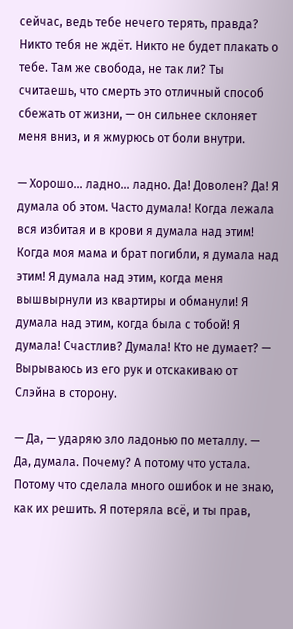сейчас, ведь тебе нечего терять, правда? Никто тебя не ждёт. Никто не будет плакать о тебе. Там же свобода, не так ли? Ты считаешь, что смерть это отличный способ сбежать от жизни, — он сильнее склоняет меня вниз, и я жмурюсь от боли внутри.

— Хорошо… ладно… ладно. Да! Доволен? Да! Я думала об этом. Часто думала! Когда лежала вся избитая и в крови я думала над этим! Когда моя мама и брат погибли, я думала над этим! Я думала над этим, когда меня вышвырнули из квартиры и обманули! Я думала над этим, когда была с тобой! Я думала! Счастлив? Думала! Кто не думает? — Вырываюсь из его рук и отскакиваю от Слэйна в сторону.

— Да, — ударяю зло ладонью по металлу. — Да, думала. Почему? А потому что устала. Потому что сделала много ошибок и не знаю, как их решить. Я потеряла всё, и ты прав,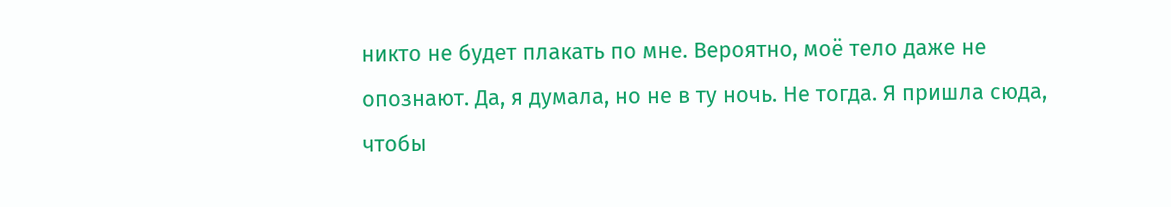никто не будет плакать по мне. Вероятно, моё тело даже не опознают. Да, я думала, но не в ту ночь. Не тогда. Я пришла сюда, чтобы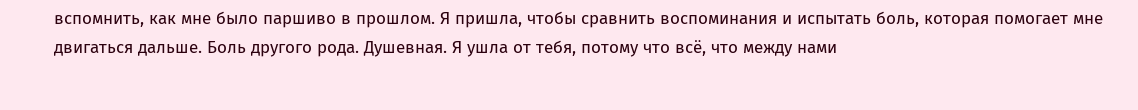вспомнить, как мне было паршиво в прошлом. Я пришла, чтобы сравнить воспоминания и испытать боль, которая помогает мне двигаться дальше. Боль другого рода. Душевная. Я ушла от тебя, потому что всё, что между нами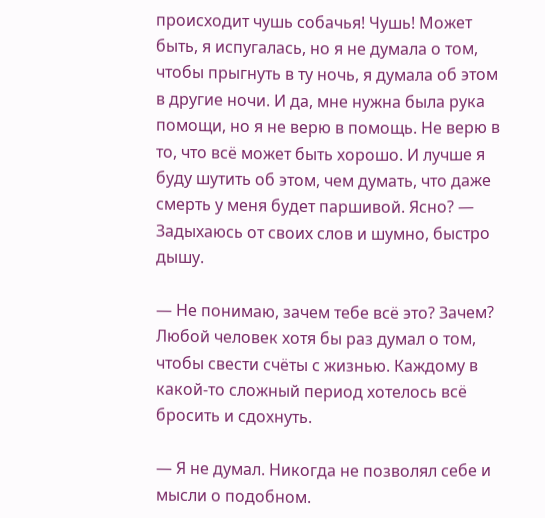происходит чушь собачья! Чушь! Может быть, я испугалась, но я не думала о том, чтобы прыгнуть в ту ночь, я думала об этом в другие ночи. И да, мне нужна была рука помощи, но я не верю в помощь. Не верю в то, что всё может быть хорошо. И лучше я буду шутить об этом, чем думать, что даже смерть у меня будет паршивой. Ясно? — Задыхаюсь от своих слов и шумно, быстро дышу.

— Не понимаю, зачем тебе всё это? Зачем? Любой человек хотя бы раз думал о том, чтобы свести счёты с жизнью. Каждому в какой-то сложный период хотелось всё бросить и сдохнуть.

— Я не думал. Никогда не позволял себе и мысли о подобном.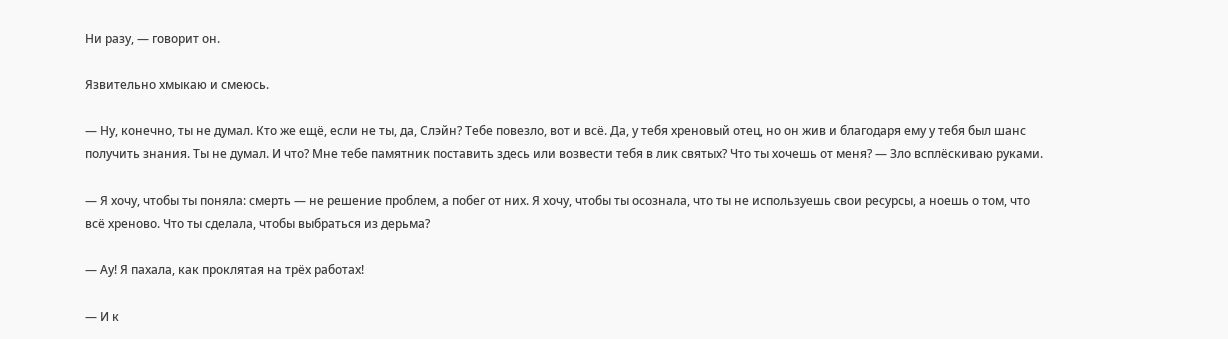Ни разу, — говорит он.

Язвительно хмыкаю и смеюсь.

— Ну, конечно, ты не думал. Кто же ещё, если не ты, да, Слэйн? Тебе повезло, вот и всё. Да, у тебя хреновый отец, но он жив и благодаря ему у тебя был шанс получить знания. Ты не думал. И что? Мне тебе памятник поставить здесь или возвести тебя в лик святых? Что ты хочешь от меня? — Зло всплёскиваю руками.

— Я хочу, чтобы ты поняла: смерть — не решение проблем, а побег от них. Я хочу, чтобы ты осознала, что ты не используешь свои ресурсы, а ноешь о том, что всё хреново. Что ты сделала, чтобы выбраться из дерьма?

— Ау! Я пахала, как проклятая на трёх работах!

— И к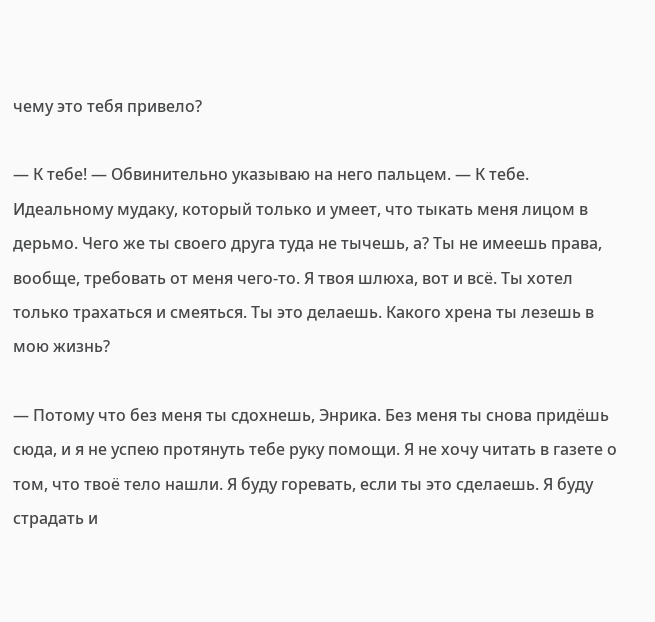чему это тебя привело?

— К тебе! — Обвинительно указываю на него пальцем. — К тебе. Идеальному мудаку, который только и умеет, что тыкать меня лицом в дерьмо. Чего же ты своего друга туда не тычешь, а? Ты не имеешь права, вообще, требовать от меня чего-то. Я твоя шлюха, вот и всё. Ты хотел только трахаться и смеяться. Ты это делаешь. Какого хрена ты лезешь в мою жизнь?

— Потому что без меня ты сдохнешь, Энрика. Без меня ты снова придёшь сюда, и я не успею протянуть тебе руку помощи. Я не хочу читать в газете о том, что твоё тело нашли. Я буду горевать, если ты это сделаешь. Я буду страдать и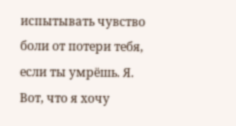испытывать чувство боли от потери тебя, если ты умрёшь. Я. Вот, что я хочу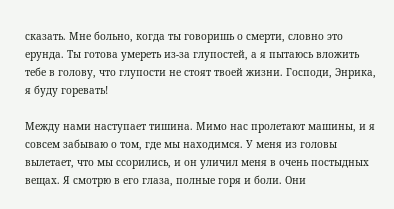сказать. Мне больно, когда ты говоришь о смерти, словно это ерунда. Ты готова умереть из-за глупостей, а я пытаюсь вложить тебе в голову, что глупости не стоят твоей жизни. Господи, Энрика, я буду горевать!

Между нами наступает тишина. Мимо нас пролетают машины, и я совсем забываю о том, где мы находимся. У меня из головы вылетает, что мы ссорились, и он уличил меня в очень постыдных вещах. Я смотрю в его глаза, полные горя и боли. Они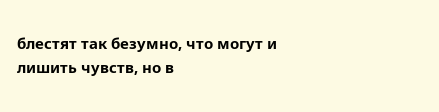блестят так безумно, что могут и лишить чувств, но в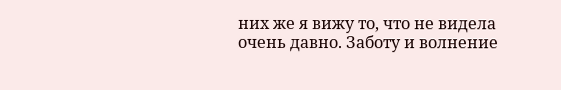них же я вижу то, что не видела очень давно. Заботу и волнение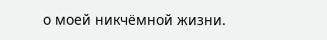о моей никчёмной жизни.